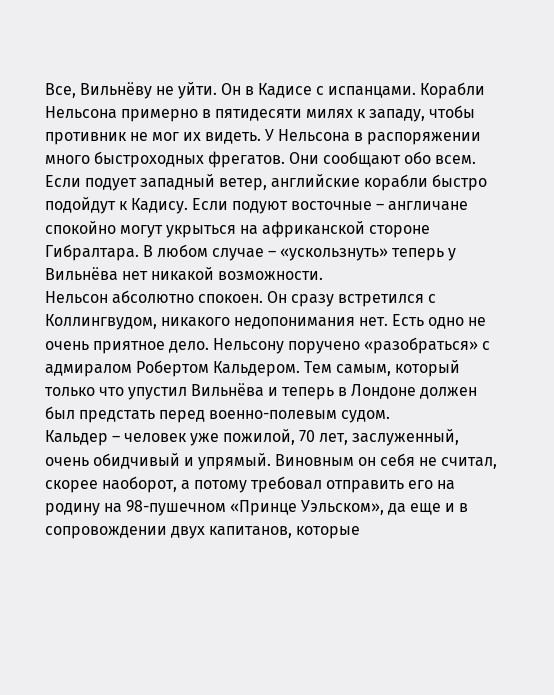Все, Вильнёву не уйти. Он в Кадисе с испанцами. Корабли Нельсона примерно в пятидесяти милях к западу, чтобы противник не мог их видеть. У Нельсона в распоряжении много быстроходных фрегатов. Они сообщают обо всем. Если подует западный ветер, английские корабли быстро подойдут к Кадису. Если подуют восточные – англичане спокойно могут укрыться на африканской стороне Гибралтара. В любом случае – «ускользнуть» теперь у Вильнёва нет никакой возможности.
Нельсон абсолютно спокоен. Он сразу встретился с Коллингвудом, никакого недопонимания нет. Есть одно не очень приятное дело. Нельсону поручено «разобраться» с адмиралом Робертом Кальдером. Тем самым, который только что упустил Вильнёва и теперь в Лондоне должен был предстать перед военно-полевым судом.
Кальдер – человек уже пожилой, 70 лет, заслуженный, очень обидчивый и упрямый. Виновным он себя не считал, скорее наоборот, а потому требовал отправить его на родину на 98-пушечном «Принце Уэльском», да еще и в сопровождении двух капитанов, которые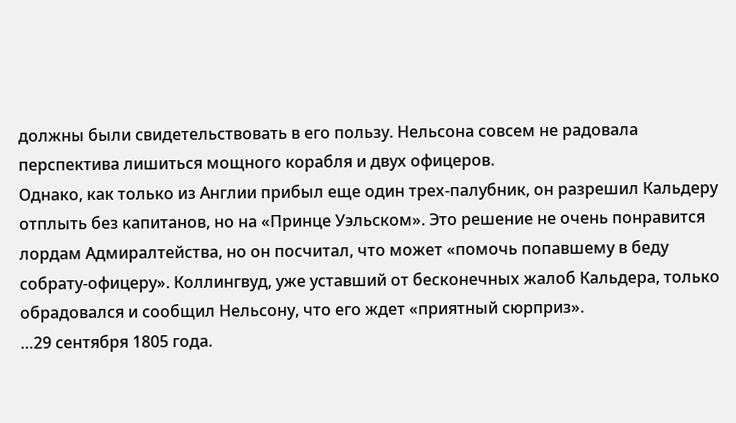должны были свидетельствовать в его пользу. Нельсона совсем не радовала перспектива лишиться мощного корабля и двух офицеров.
Однако, как только из Англии прибыл еще один трех-палубник, он разрешил Кальдеру отплыть без капитанов, но на «Принце Уэльском». Это решение не очень понравится лордам Адмиралтейства, но он посчитал, что может «помочь попавшему в беду собрату-офицеру». Коллингвуд, уже уставший от бесконечных жалоб Кальдера, только обрадовался и сообщил Нельсону, что его ждет «приятный сюрприз».
…29 сентября 1805 года.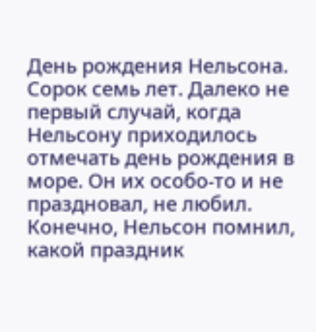День рождения Нельсона. Сорок семь лет. Далеко не первый случай, когда Нельсону приходилось отмечать день рождения в море. Он их особо-то и не праздновал, не любил. Конечно, Нельсон помнил, какой праздник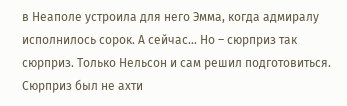в Неаполе устроила для него Эмма, когда адмиралу исполнилось сорок. А сейчас… Но – сюрприз так сюрприз. Только Нельсон и сам решил подготовиться.
Сюрприз был не ахти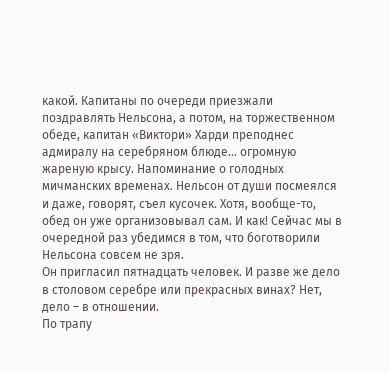какой. Капитаны по очереди приезжали поздравлять Нельсона, а потом, на торжественном обеде, капитан «Виктори» Харди преподнес адмиралу на серебряном блюде… огромную жареную крысу. Напоминание о голодных мичманских временах. Нельсон от души посмеялся и даже, говорят, съел кусочек. Хотя, вообще-то, обед он уже организовывал сам. И как! Сейчас мы в очередной раз убедимся в том, что боготворили Нельсона совсем не зря.
Он пригласил пятнадцать человек. И разве же дело в столовом серебре или прекрасных винах? Нет, дело – в отношении.
По трапу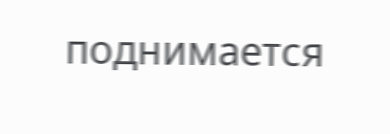поднимается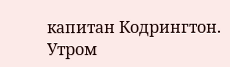капитан Кодрингтон. Утром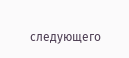следующего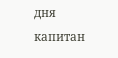дня капитан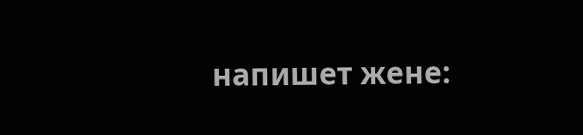напишет жене: